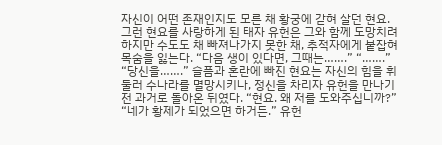자신이 어떤 존재인지도 모른 채 황궁에 갇혀 살던 현요. 그런 현요를 사랑하게 된 태자 유헌은 그와 함께 도망치려 하지만 수도도 채 빠져나가지 못한 채, 추적자에게 붙잡혀 목숨을 잃는다. “다음 생이 있다면, 그때는…….” “…….” “당신을…….” 슬픔과 혼란에 빠진 현요는 자신의 힘을 휘둘러 수나라를 멸망시키나, 정신을 차리자 유헌을 만나기 전 과거로 돌아온 뒤였다. “현요. 왜 저를 도와주십니까?” “네가 황제가 되었으면 하거든.” 유헌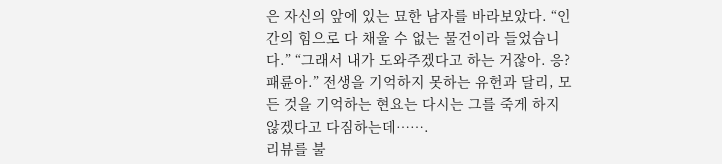은 자신의 앞에 있는 묘한 남자를 바라보았다. “인간의 힘으로 다 채울 수 없는 물건이라 들었습니다.” “그래서 내가 도와주겠다고 하는 거잖아. 응? 패륜아.” 전생을 기억하지 못하는 유헌과 달리, 모든 것을 기억하는 현요는 다시는 그를 죽게 하지 않겠다고 다짐하는데…….
리뷰를 불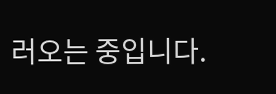러오는 중입니다.